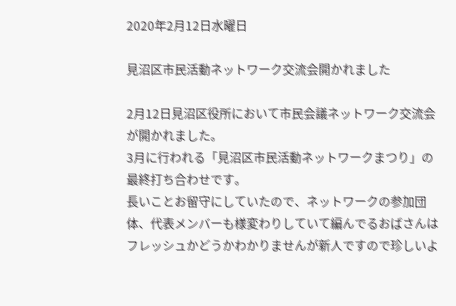2020年2月12日水曜日

見沼区市民活動ネットワーク交流会開かれました

2月12日見沼区役所において市民会議ネットワーク交流会が開かれました。
3月に行われる「見沼区市民活動ネットワークまつり」の最終打ち合わせです。
長いことお留守にしていたので、ネットワークの参加団体、代表メンバーも様変わりしていて編んでるおばさんはフレッシュかどうかわかりませんが新人ですので珍しいよ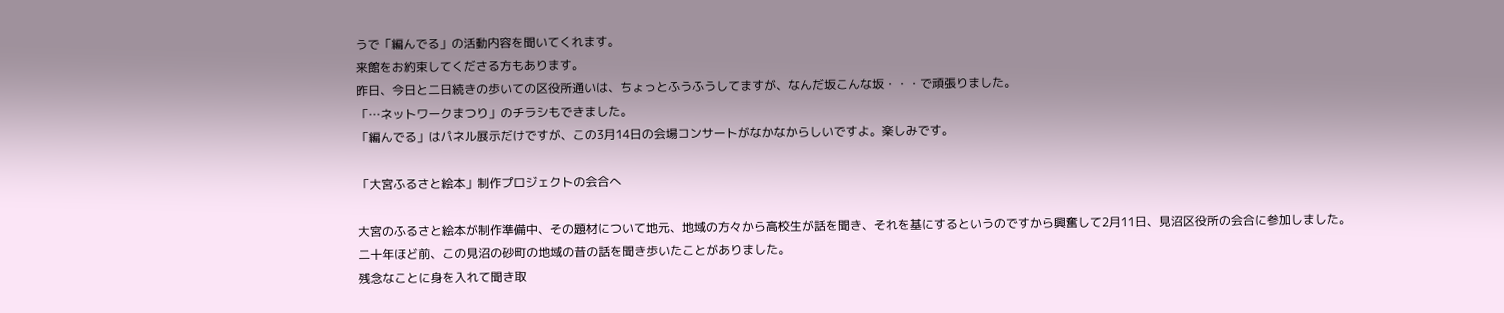うで「編んでる」の活動内容を聞いてくれます。
来館をお約束してくださる方もあります。
昨日、今日と二日続きの歩いての区役所通いは、ちょっとふうふうしてますが、なんだ坂こんな坂・・・で頑張りました。
「…ネットワークまつり」のチラシもできました。
「編んでる」はパネル展示だけですが、この3月14日の会場コンサートがなかなからしいですよ。楽しみです。

「大宮ふるさと絵本」制作プロジェクトの会合へ

大宮のふるさと絵本が制作準備中、その題材について地元、地域の方々から高校生が話を聞き、それを基にするというのですから興奮して2月11日、見沼区役所の会合に参加しました。
二十年ほど前、この見沼の砂町の地域の昔の話を聞き歩いたことがありました。
残念なことに身を入れて聞き取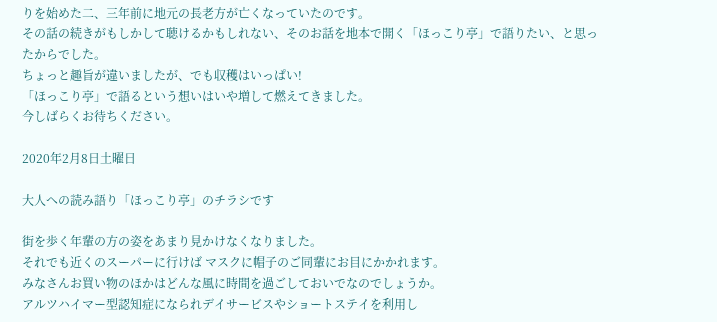りを始めた二、三年前に地元の長老方が亡くなっていたのです。
その話の続きがもしかして聴けるかもしれない、そのお話を地本で開く「ほっこり亭」で語りたい、と思ったからでした。
ちょっと趣旨が違いましたが、でも収穫はいっぱい!
「ほっこり亭」で語るという想いはいや増して燃えてきました。
今しばらくお待ちください。

2020年2月8日土曜日

大人への読み語り「ほっこり亭」のチラシです

街を歩く年輩の方の姿をあまり見かけなくなりました。
それでも近くのスーパーに行けば マスクに帽子のご同輩にお目にかかれます。
みなさんお買い物のほかはどんな風に時間を過ごしておいでなのでしょうか。
アルツハイマー型認知症になられデイサービスやショートステイを利用し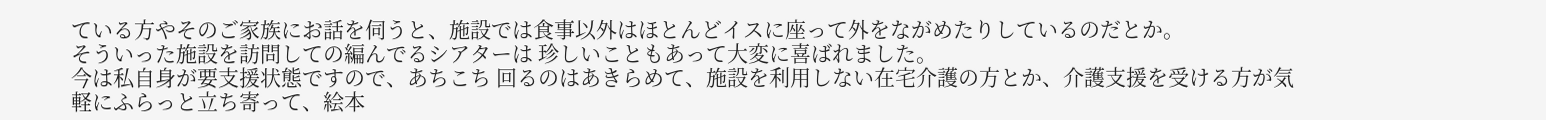ている方やそのご家族にお話を伺うと、施設では食事以外はほとんどイスに座って外をながめたりしているのだとか。
そういった施設を訪問しての編んでるシアターは 珍しいこともあって大変に喜ばれました。
今は私自身が要支援状態ですので、あちこち 回るのはあきらめて、施設を利用しない在宅介護の方とか、介護支援を受ける方が気軽にふらっと立ち寄って、絵本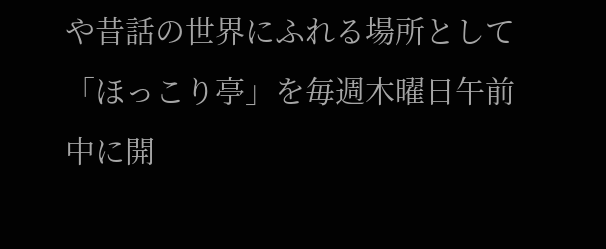や昔話の世界にふれる場所として「ほっこり亭」を毎週木曜日午前中に開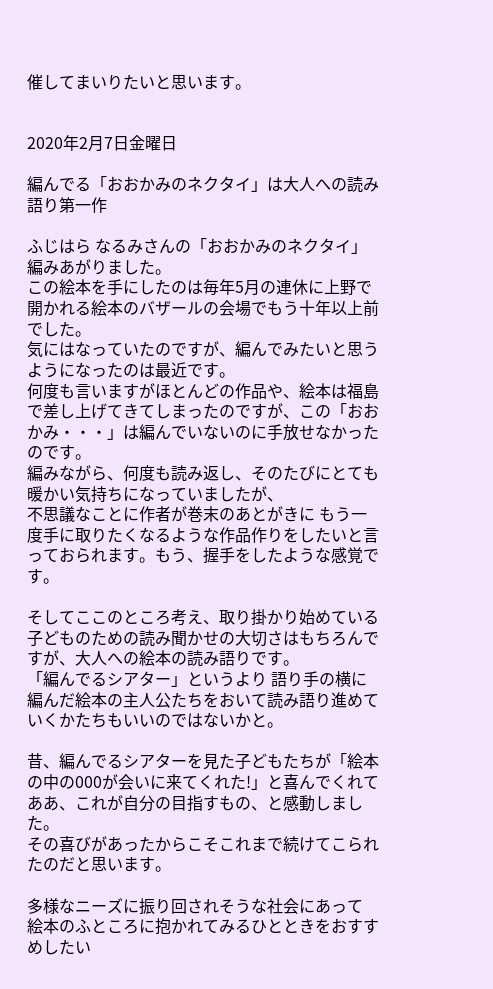催してまいりたいと思います。


2020年2月7日金曜日

編んでる「おおかみのネクタイ」は大人への読み語り第一作

ふじはら なるみさんの「おおかみのネクタイ」編みあがりました。
この絵本を手にしたのは毎年5月の連休に上野で開かれる絵本のバザールの会場でもう十年以上前でした。
気にはなっていたのですが、編んでみたいと思うようになったのは最近です。
何度も言いますがほとんどの作品や、絵本は福島で差し上げてきてしまったのですが、この「おおかみ・・・」は編んでいないのに手放せなかったのです。
編みながら、何度も読み返し、そのたびにとても暖かい気持ちになっていましたが、
不思議なことに作者が巻末のあとがきに もう一度手に取りたくなるような作品作りをしたいと言っておられます。もう、握手をしたような感覚です。

そしてここのところ考え、取り掛かり始めている 子どものための読み聞かせの大切さはもちろんですが、大人への絵本の読み語りです。
「編んでるシアター」というより 語り手の横に編んだ絵本の主人公たちをおいて読み語り進めていくかたちもいいのではないかと。

昔、編んでるシアターを見た子どもたちが「絵本の中の000が会いに来てくれた!」と喜んでくれて ああ、これが自分の目指すもの、と感動しました。
その喜びがあったからこそこれまで続けてこられたのだと思います。

多様なニーズに振り回されそうな社会にあって 絵本のふところに抱かれてみるひとときをおすすめしたい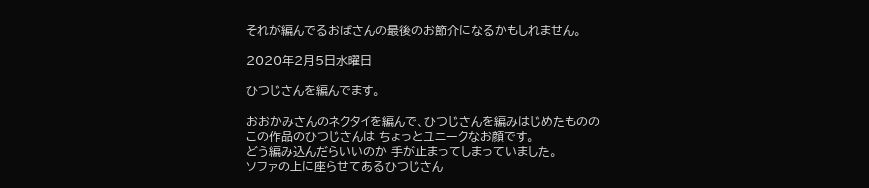それが編んでるおばさんの最後のお節介になるかもしれません。

2020年2月5日水曜日

ひつじさんを編んでます。

おおかみさんのネクタイを編んで、ひつじさんを編みはじめたもののこの作品のひつじさんは ちょっとユニークなお顔です。
どう編み込んだらいいのか 手が止まってしまっていました。
ソファの上に座らせてあるひつじさん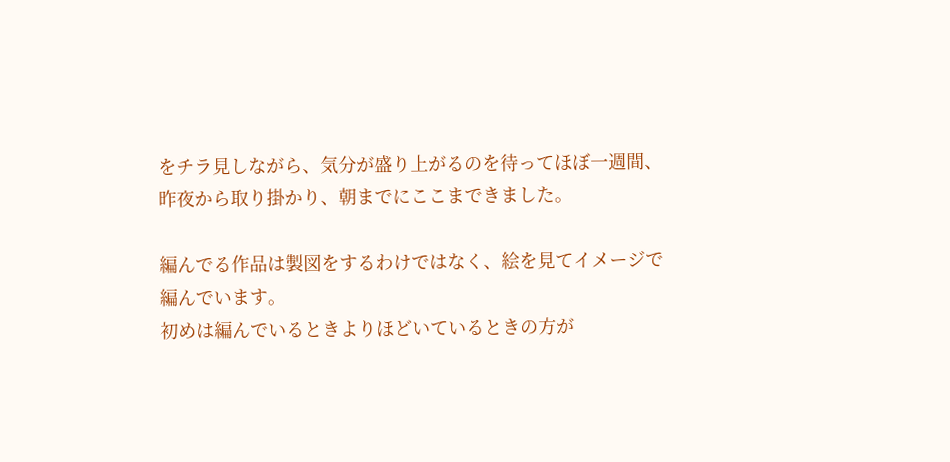をチラ見しながら、気分が盛り上がるのを待ってほぼ一週間、昨夜から取り掛かり、朝までにここまできました。

編んでる作品は製図をするわけではなく、絵を見てイメージで編んでいます。
初めは編んでいるときよりほどいているときの方が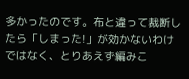多かったのです。布と違って裁断したら「しまった!」が効かないわけではなく、とりあえず編みこ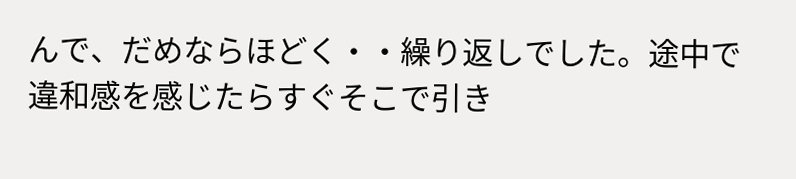んで、だめならほどく・・繰り返しでした。途中で違和感を感じたらすぐそこで引き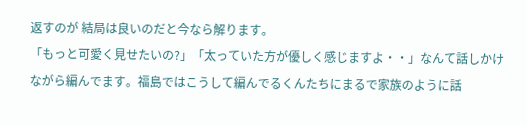返すのが 結局は良いのだと今なら解ります。
「もっと可愛く見せたいの?」「太っていた方が優しく感じますよ・・」なんて話しかけながら編んでます。福島ではこうして編んでるくんたちにまるで家族のように話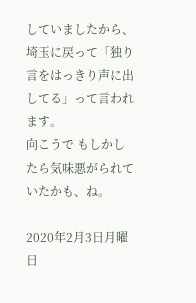していましたから、埼玉に戻って「独り言をはっきり声に出してる」って言われます。
向こうで もしかしたら気味悪がられていたかも、ね。

2020年2月3日月曜日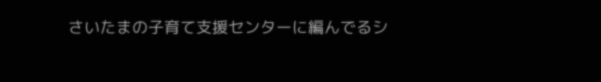さいたまの子育て支援センターに編んでるシ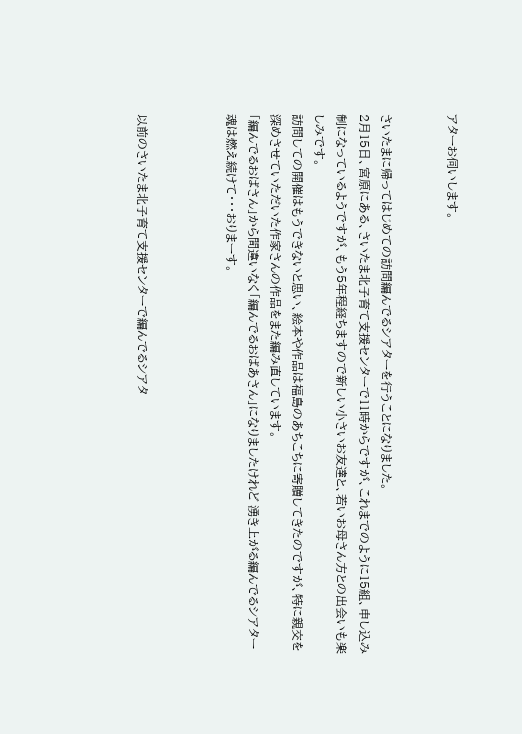アターお伺いします。


さいたまに帰ってはじめての訪問編んでるシアターを行うことになりました。
2月15日、宮原にある、さいたま北子育て支援センターで11時からですが、これまでのように15組、申し込み制になっているようですが、もう5年程経ちますので新しい小さいお友達と、若いお母さん方との出会いも楽しみです。
訪問しての開催はもうできないと思い、絵本や作品は福島のあちこちに寄贈してきたのですが、特に親交を深めさせていただいた作家さんの作品をまた編み直しています。
「編んでるおばさん」から間違いなく「編んでるおばあさん」になりましたけれど 湧き上がる編んでるシアター魂は燃え続けて・・・おりまーす。



以前のさいたま北子育て支援センターで編んでるシアタ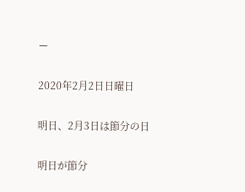ー

2020年2月2日日曜日

明日、2月3日は節分の日

明日が節分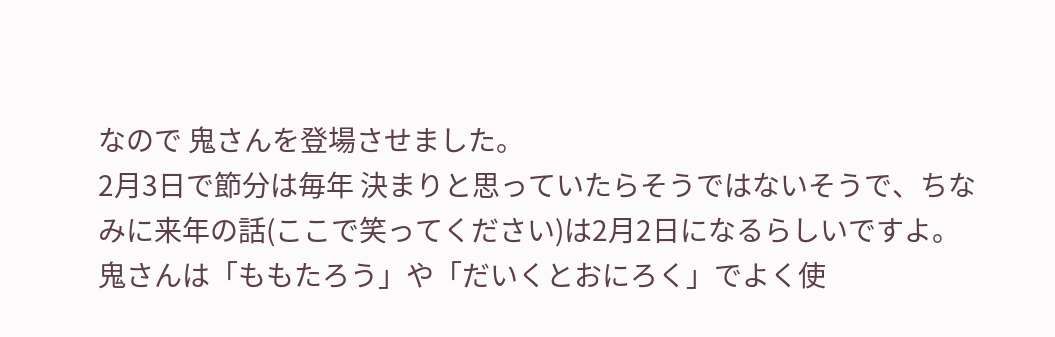なので 鬼さんを登場させました。
2月3日で節分は毎年 決まりと思っていたらそうではないそうで、ちなみに来年の話(ここで笑ってください)は2月2日になるらしいですよ。
鬼さんは「ももたろう」や「だいくとおにろく」でよく使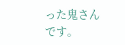った鬼さんです。